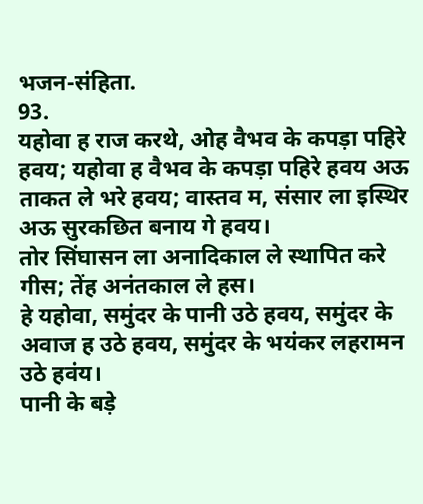भजन-संहिता.
93.
यहोवा ह राज करथे, ओह वैभव के कपड़ा पहिरे हवय; यहोवा ह वैभव के कपड़ा पहिरे हवय अऊ ताकत ले भरे हवय; वास्तव म, संसार ला इस्थिर अऊ सुरकछित बनाय गे हवय।
तोर सिंघासन ला अनादिकाल ले स्थापित करे गीस; तेंह अनंतकाल ले हस।
हे यहोवा, समुंदर के पानी उठे हवय, समुंदर के अवाज ह उठे हवय, समुंदर के भयंकर लहरामन उठे हवंय।
पानी के बड़े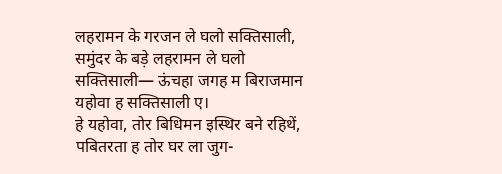लहरामन के गरजन ले घलो सक्तिसाली, समुंदर के बड़े लहरामन ले घलो सक्तिसाली— ऊंचहा जगह म बिराजमान यहोवा ह सक्तिसाली ए।
हे यहोवा, तोर बिधिमन इस्थिर बने रहिथें, पबितरता ह तोर घर ला जुग-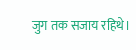जुग तक सजाय रहिथे।